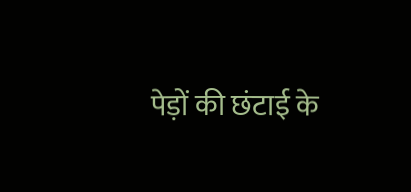पेड़ों की छंटाई के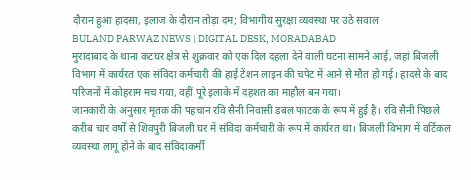दौरान हुआ हादसा, इलाज के दौरान तोड़ा दम; विभागीय सुरक्षा व्यवस्था पर उठे सवाल
BULAND PARWAZ NEWS | DIGITAL DESK, MORADABAD
मुरादाबाद के थाना कटघर क्षेत्र से शुक्रवार को एक दिल दहला देने वाली घटना सामने आई, जहां बिजली विभाग में कार्यरत एक संविदा कर्मचारी की हाई टेंशन लाइन की चपेट में आने से मौत हो गई। हादसे के बाद परिजनों में कोहराम मच गया, वहीं पूरे इलाके में दहशत का माहौल बन गया।
जानकारी के अनुसार मृतक की पहचान रवि सैनी निवासी डबल फाटक के रूप में हुई है। रवि सैनी पिछले करीब चार वर्षों से शिवपुरी बिजली घर में संविदा कर्मचारी के रूप में कार्यरत था। बिजली विभाग में वर्टिकल व्यवस्था लागू होने के बाद संविदाकर्मी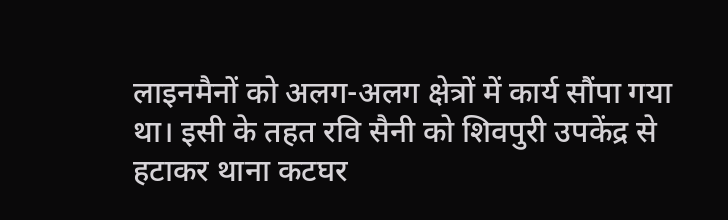लाइनमैनों को अलग-अलग क्षेत्रों में कार्य सौंपा गया था। इसी के तहत रवि सैनी को शिवपुरी उपकेंद्र से हटाकर थाना कटघर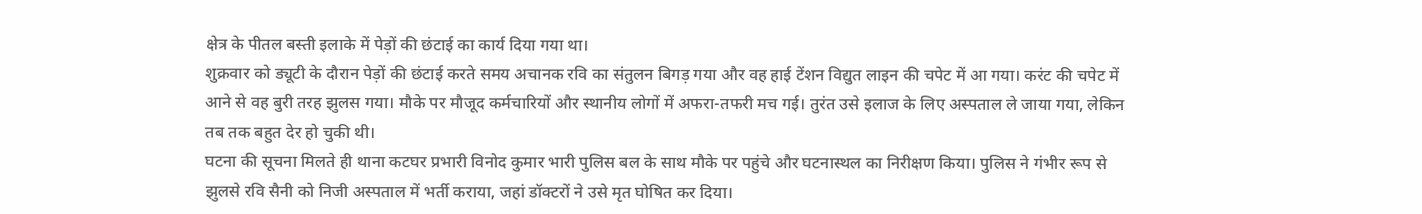क्षेत्र के पीतल बस्ती इलाके में पेड़ों की छंटाई का कार्य दिया गया था।
शुक्रवार को ड्यूटी के दौरान पेड़ों की छंटाई करते समय अचानक रवि का संतुलन बिगड़ गया और वह हाई टेंशन विद्युत लाइन की चपेट में आ गया। करंट की चपेट में आने से वह बुरी तरह झुलस गया। मौके पर मौजूद कर्मचारियों और स्थानीय लोगों में अफरा-तफरी मच गई। तुरंत उसे इलाज के लिए अस्पताल ले जाया गया, लेकिन तब तक बहुत देर हो चुकी थी।
घटना की सूचना मिलते ही थाना कटघर प्रभारी विनोद कुमार भारी पुलिस बल के साथ मौके पर पहुंचे और घटनास्थल का निरीक्षण किया। पुलिस ने गंभीर रूप से झुलसे रवि सैनी को निजी अस्पताल में भर्ती कराया, जहां डॉक्टरों ने उसे मृत घोषित कर दिया।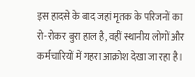इस हादसे के बाद जहां मृतक के परिजनों का रो-रोकर बुरा हाल है, वहीं स्थानीय लोगों और कर्मचारियों में गहरा आक्रोश देखा जा रहा है।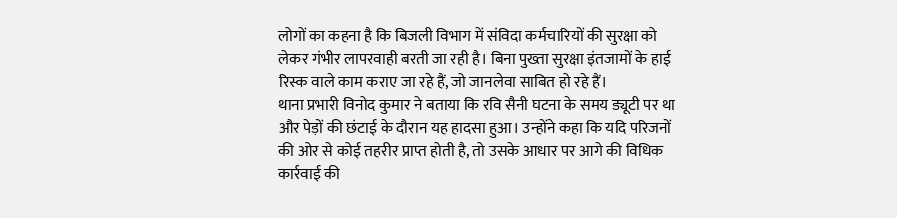लोगों का कहना है कि बिजली विभाग में संविदा कर्मचारियों की सुरक्षा को लेकर गंभीर लापरवाही बरती जा रही है। बिना पुख्ता सुरक्षा इंतजामों के हाई रिस्क वाले काम कराए जा रहे हैं, जो जानलेवा साबित हो रहे हैं।
थाना प्रभारी विनोद कुमार ने बताया कि रवि सैनी घटना के समय ड्यूटी पर था और पेड़ों की छंटाई के दौरान यह हादसा हुआ। उन्होंने कहा कि यदि परिजनों की ओर से कोई तहरीर प्राप्त होती है, तो उसके आधार पर आगे की विधिक कार्रवाई की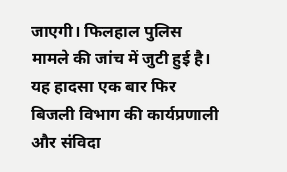जाएगी। फिलहाल पुलिस मामले की जांच में जुटी हुई है।
यह हादसा एक बार फिर बिजली विभाग की कार्यप्रणाली और संविदा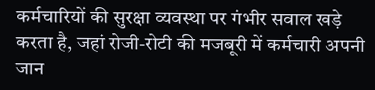कर्मचारियों की सुरक्षा व्यवस्था पर गंभीर सवाल खड़े करता है, जहां रोजी-रोटी की मजबूरी में कर्मचारी अपनी जान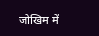जोखिम में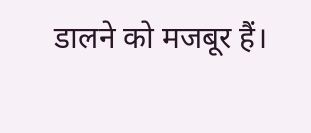डालने को मजबूर हैं।